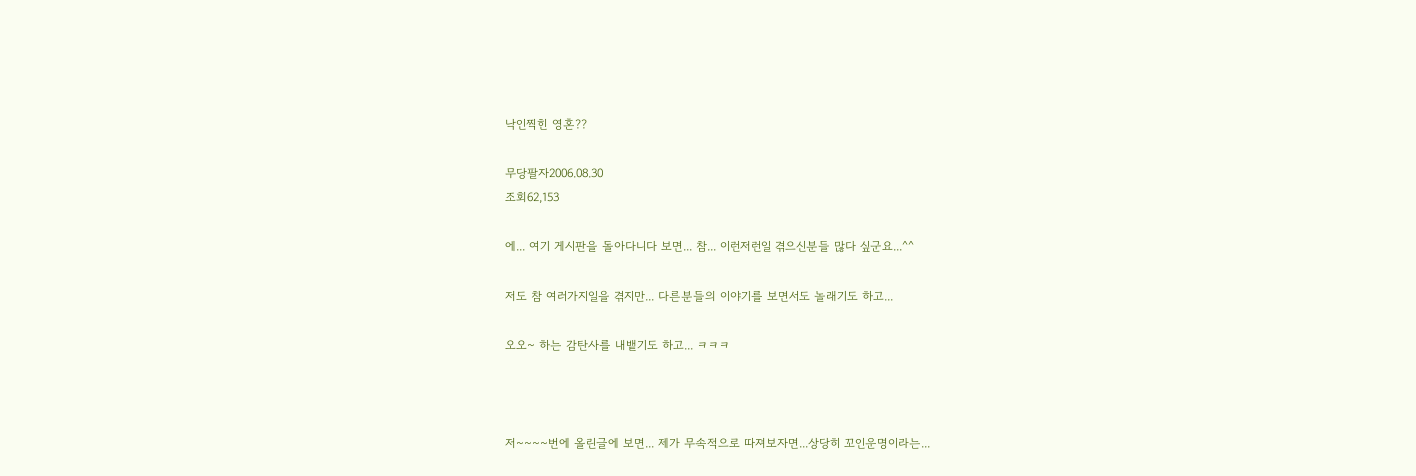낙인찍힌 영혼??

무당팔자2006.08.30
조회62,153

에... 여기 게시판을 돌아다니다 보면... 참... 이런저런일 겪으신분들 많다 싶군요...^^

저도 참 여러가지일을 겪지만... 다른분들의 이야기를 보면서도 놀래기도 하고...

오오~ 하는 감탄사를 내뱉기도 하고... ㅋㅋㅋ



저~~~~번에 올린글에 보면... 제가 무속적으로 따져보자면...상당히 꼬인운명이라는...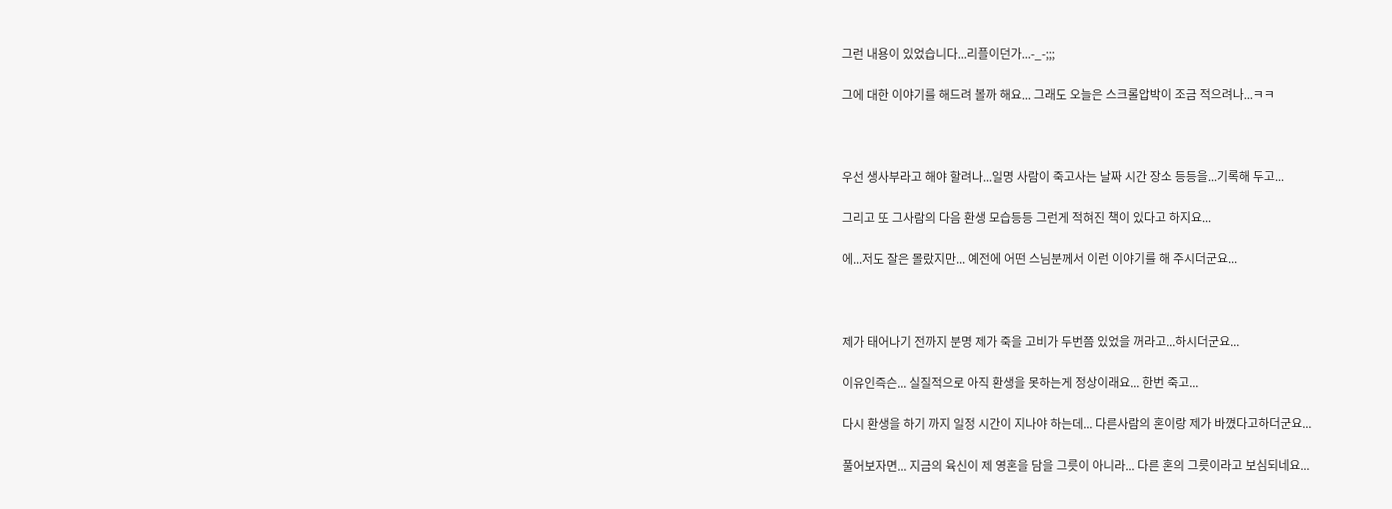그런 내용이 있었습니다...리플이던가...-_-;;;

그에 대한 이야기를 해드려 볼까 해요... 그래도 오늘은 스크롤압박이 조금 적으려나...ㅋㅋ



우선 생사부라고 해야 할려나...일명 사람이 죽고사는 날짜 시간 장소 등등을...기록해 두고...

그리고 또 그사람의 다음 환생 모습등등 그런게 적혀진 책이 있다고 하지요...

에...저도 잘은 몰랐지만... 예전에 어떤 스님분께서 이런 이야기를 해 주시더군요...



제가 태어나기 전까지 분명 제가 죽을 고비가 두번쯤 있었을 꺼라고...하시더군요...

이유인즉슨... 실질적으로 아직 환생을 못하는게 정상이래요... 한번 죽고...

다시 환생을 하기 까지 일정 시간이 지나야 하는데... 다른사람의 혼이랑 제가 바꼈다고하더군요...

풀어보자면... 지금의 육신이 제 영혼을 담을 그릇이 아니라... 다른 혼의 그릇이라고 보심되네요...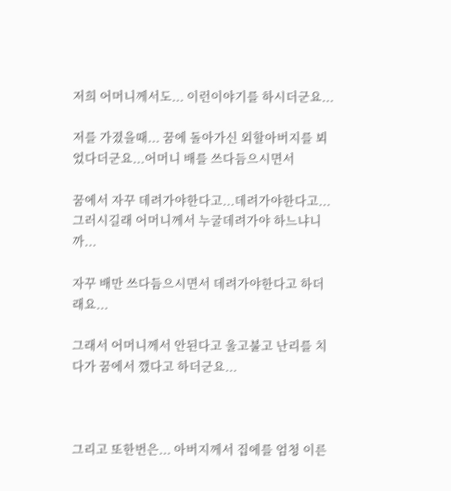저희 어머니께서도... 이런이야기를 하시더군요...

저를 가졌을때... 꿈에 돌아가신 외할아버지를 뵈었다더군요...어머니 배를 쓰다듬으시면서

꿈에서 자꾸 데려가야한다고...데려가야한다고...그러시길래 어머니께서 누굴데려가야 하느냐니까...

자꾸 배만 쓰다듬으시면서 데려가야한다고 하더래요...

그래서 어머니께서 안된다고 울고불고 난리를 치다가 꿈에서 깼다고 하더군요...



그리고 또한번은... 아버지께서 집에를 엄청 이른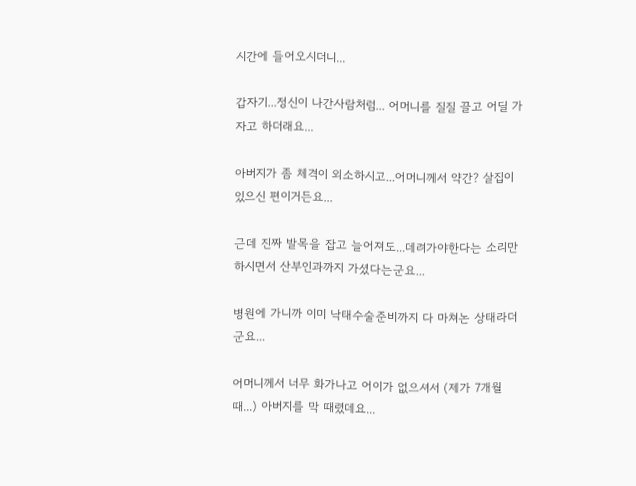시간에 들어오시더니...

갑자기...정신이 나간사람처럼... 어머니를 질질 끌고 어딜 가자고 하더래요...

아버지가 좀 체격이 외소하시고...어머니께서 약간? 살집이 있으신 편이거든요...

근데 진짜 발목을 잡고 늘어져도...데려가야한다는 소리만 하시면서 산부인과까지 가셨다는군요...

병원에 가니까 이미 낙태수술준비까지 다 마쳐논 상태라더군요...

어머니께서 너무 화가나고 어이가 없으셔서 (제가 7개월때...) 아버지를 막 때렸데요...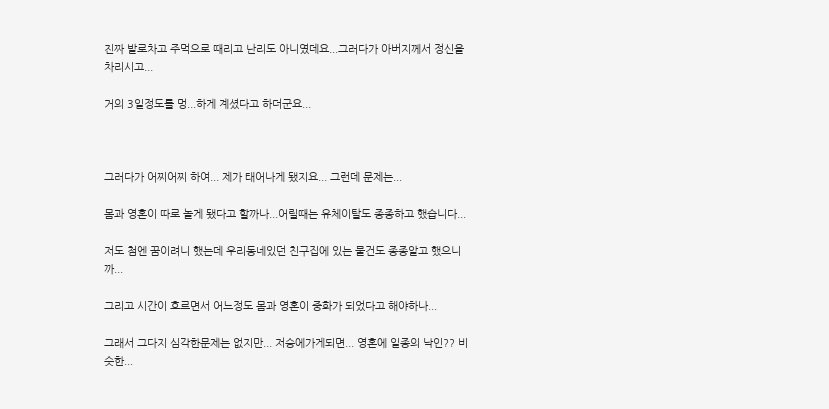진짜 발로차고 주먹으로 때리고 난리도 아니였데요...그러다가 아버지께서 정신을 차리시고...

거의 3일정도를 멍...하게 계셨다고 하더군요...



그러다가 어찌어찌 하여... 제가 태어나게 됐지요... 그런데 문제는...

몸과 영혼이 따로 놀게 됐다고 할까나...어릴때는 유체이탈도 종종하고 했습니다...

저도 첨엔 꿈이려니 했는데 우리동네있던 친구집에 있는 물건도 종종알고 했으니까...

그리고 시간이 흐르면서 어느정도 몸과 영혼이 중화가 되었다고 해야하나...

그래서 그다지 심각한문제는 없지만... 저승에가게되면... 영혼에 일종의 낙인?? 비슷한...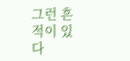그런 흔적이 있다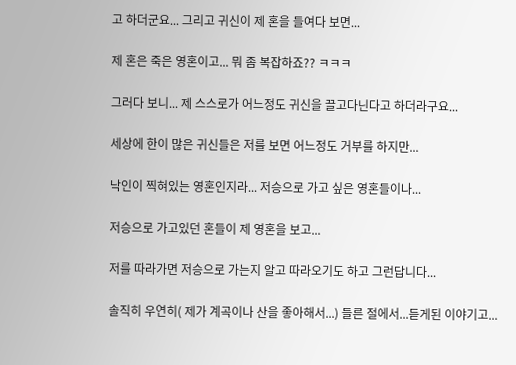고 하더군요... 그리고 귀신이 제 혼을 들여다 보면...

제 혼은 죽은 영혼이고... 뭐 좀 복잡하죠?? ㅋㅋㅋ

그러다 보니... 제 스스로가 어느정도 귀신을 끌고다닌다고 하더라구요...

세상에 한이 많은 귀신들은 저를 보면 어느정도 거부를 하지만...

낙인이 찍혀있는 영혼인지라... 저승으로 가고 싶은 영혼들이나...

저승으로 가고있던 혼들이 제 영혼을 보고...

저를 따라가면 저승으로 가는지 알고 따라오기도 하고 그런답니다...

솔직히 우연히( 제가 계곡이나 산을 좋아해서...) 들른 절에서...듣게된 이야기고...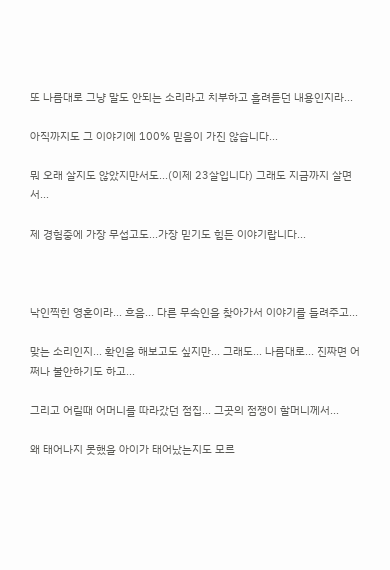또 나름대로 그냥 말도 안되는 소리라고 치부하고 흘려듣던 내용인지라...

아직까지도 그 이야기에 100% 믿음이 가진 않습니다...

뭐 오래 살지도 않았지만서도...(이제 23살입니다) 그래도 지금까지 살면서...

제 경험중에 가장 무섭고도...가장 믿기도 힘든 이야기랍니다...



낙인찍힌 영혼이라... 흐음... 다른 무속인을 찾아가서 이야기를 들려주고...

맞는 소리인지... 확인을 해보고도 싶지만... 그래도... 나름대로... 진짜면 어쩌나 불안하기도 하고...

그리고 어릴때 어머니를 따라갔던 점집... 그곳의 점쟁이 할머니께서...

왜 태어나지 못했을 아이가 태어났는지도 모르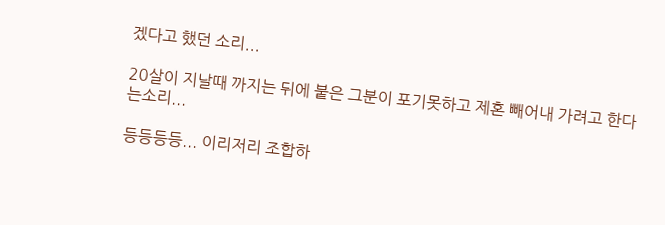겠다고 했던 소리...

20살이 지날때 까지는 뒤에 붙은 그분이 포기못하고 제혼 빼어내 가려고 한다는소리...

등등등등... 이리저리 조합하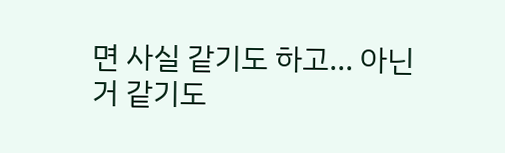면 사실 같기도 하고... 아닌거 같기도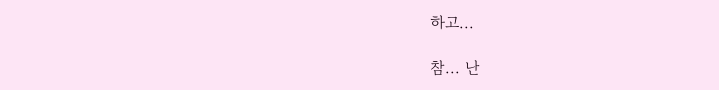하고...

참... 난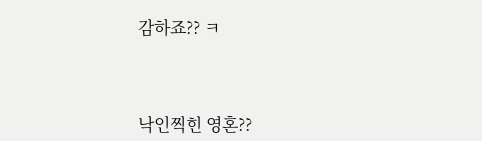감하죠?? ㅋ



낙인찍힌 영혼??